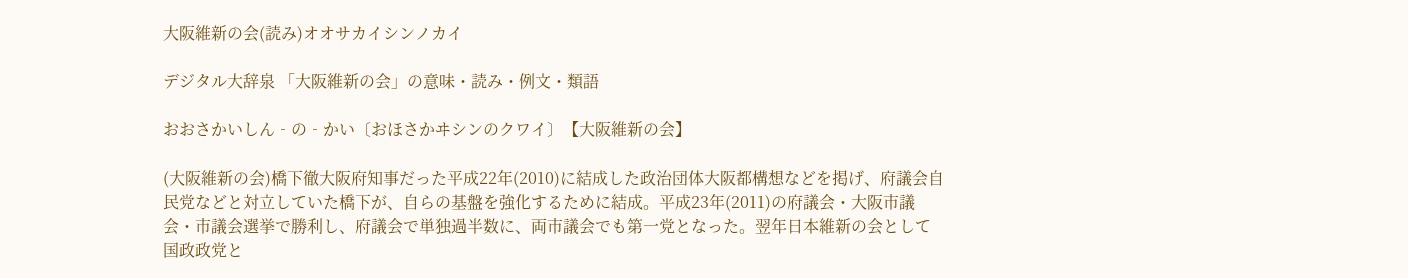大阪維新の会(読み)オオサカイシンノカイ

デジタル大辞泉 「大阪維新の会」の意味・読み・例文・類語

おおさかいしん‐の‐かい〔おほさかヰシンのクワイ〕【大阪維新の会】

(大阪維新の会)橋下徹大阪府知事だった平成22年(2010)に結成した政治団体大阪都構想などを掲げ、府議会自民党などと対立していた橋下が、自らの基盤を強化するために結成。平成23年(2011)の府議会・大阪市議会・市議会選挙で勝利し、府議会で単独過半数に、両市議会でも第一党となった。翌年日本維新の会として国政政党と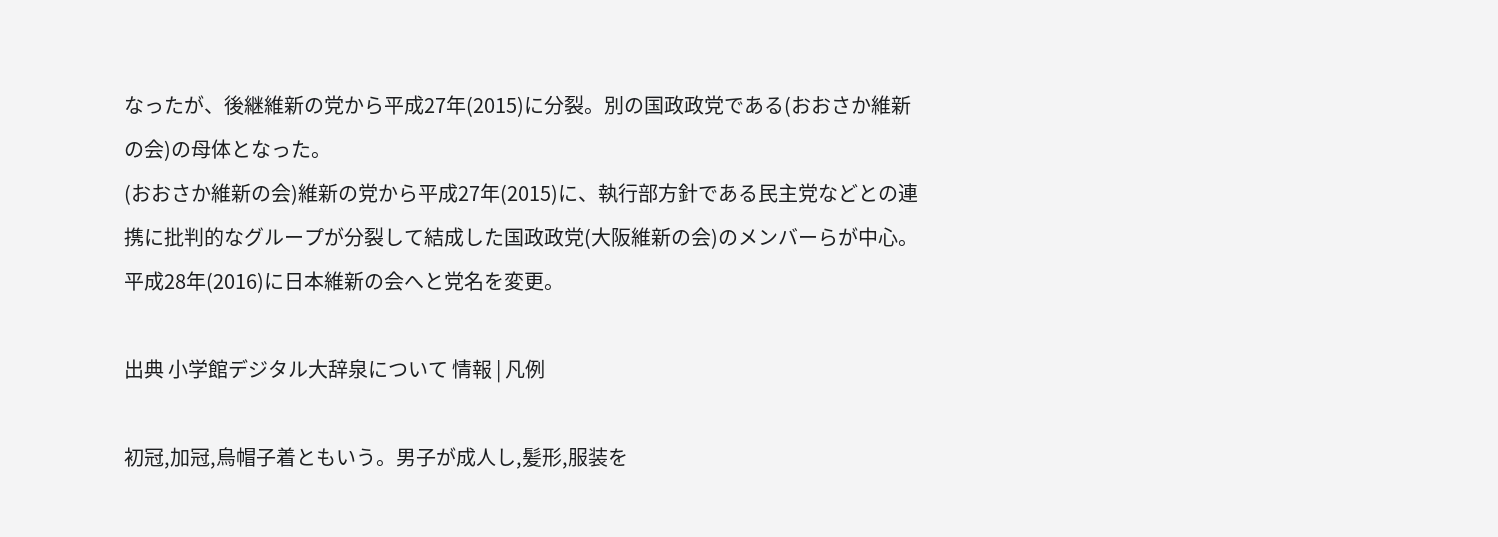なったが、後継維新の党から平成27年(2015)に分裂。別の国政政党である(おおさか維新の会)の母体となった。
(おおさか維新の会)維新の党から平成27年(2015)に、執行部方針である民主党などとの連携に批判的なグループが分裂して結成した国政政党(大阪維新の会)のメンバーらが中心。平成28年(2016)に日本維新の会へと党名を変更。

出典 小学館デジタル大辞泉について 情報 | 凡例

初冠,加冠,烏帽子着ともいう。男子が成人し,髪形,服装を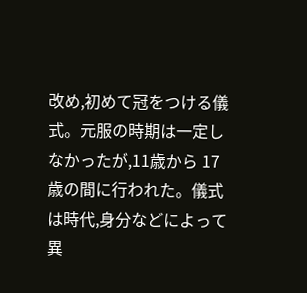改め,初めて冠をつける儀式。元服の時期は一定しなかったが,11歳から 17歳の間に行われた。儀式は時代,身分などによって異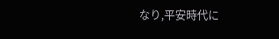なり,平安時代に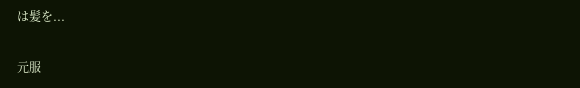は髪を...

元服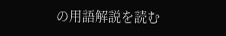の用語解説を読む